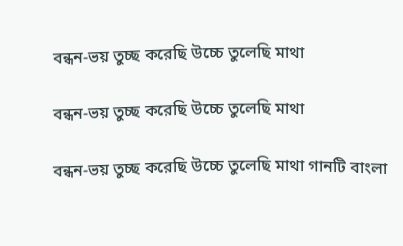বন্ধন-ভয় তুচ্ছ করেছি উচ্চে তুলেছি মাথা

বন্ধন-ভয় তুচ্ছ করেছি উচ্চে তুলেছি মাথা

বন্ধন-ভয় তুচ্ছ করেছি উচ্চে তুলেছি মাথা গানটি বাংলা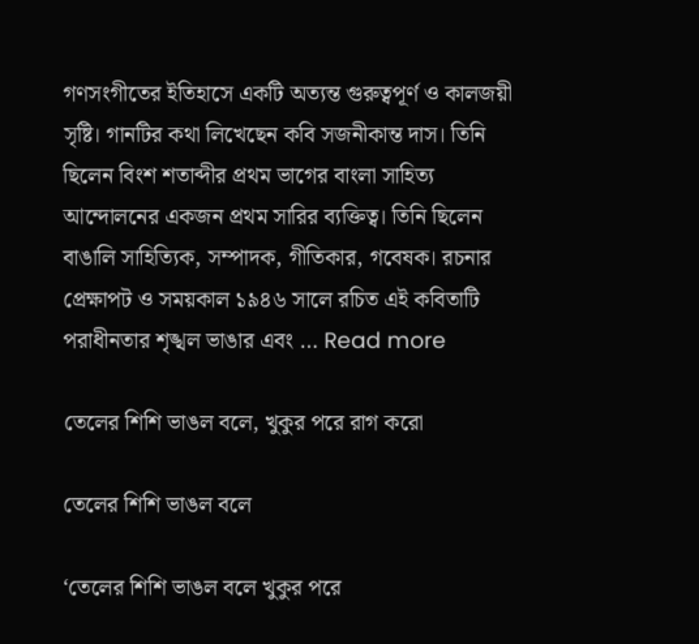গণসংগীতের ইতিহাসে একটি অত্যন্ত গুরুত্বপূর্ণ ও কালজয়ী সৃষ্টি। গানটির কথা লিখেছেন কবি সজনীকান্ত দাস। তিনি ছিলেন বিংশ শতাব্দীর প্রথম ভাগের বাংলা সাহিত্য আন্দোলনের একজন প্রথম সারির ব্যক্তিত্ব। তিনি ছিলেন বাঙালি সাহিত্যিক, সম্পাদক, গীতিকার, গবেষক। রচনার প্রেক্ষাপট ও সময়কাল ১৯৪৬ সালে রচিত এই কবিতাটি পরাধীনতার শৃঙ্খল ভাঙার এবং … Read more

তেলের শিশি ভাঙল বলে, খুকুর পরে রাগ করো

তেলের শিশি ভাঙল বলে

‘তেলের শিশি ভাঙল বলে খুকুর পরে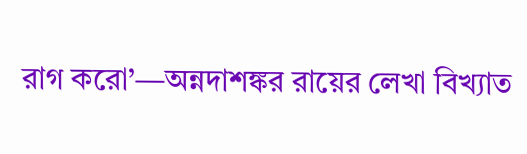রাগ করো’—অন্নদাশঙ্কর রায়ের লেখা বিখ্যাত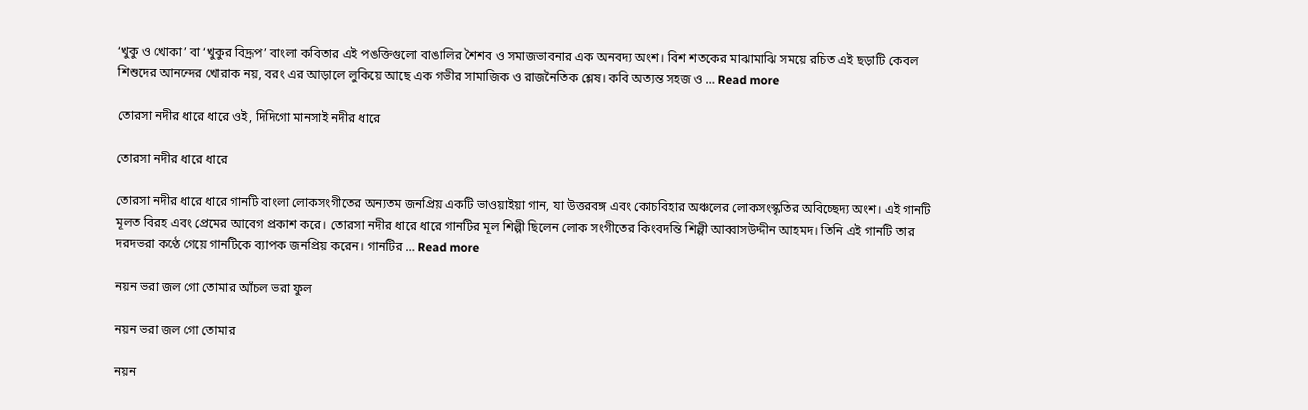‘খুকু ও খোকা’ বা ‘খুকুর বিদ্রূপ’ বাংলা কবিতার এই পঙক্তিগুলো বাঙালির শৈশব ও সমাজভাবনার এক অনবদ্য অংশ। বিশ শতকের মাঝামাঝি সময়ে রচিত এই ছড়াটি কেবল শিশুদের আনন্দের খোরাক নয়, বরং এর আড়ালে লুকিয়ে আছে এক গভীর সামাজিক ও রাজনৈতিক শ্লেষ। কবি অত্যন্ত সহজ ও … Read more

তোরসা নদীর ধারে ধারে ওই, দিদিগো মানসাই নদীর ধারে

তোরসা নদীর ধারে ধারে

তোরসা নদীর ধারে ধারে গানটি বাংলা লোকসংগীতের অন্যতম জনপ্রিয় একটি ভাওয়াইয়া গান, যা উত্তরবঙ্গ এবং কোচবিহার অঞ্চলের লোকসংস্কৃতির অবিচ্ছেদ্য অংশ। এই গানটি মূলত বিরহ এবং প্রেমের আবেগ প্রকাশ করে। তোরসা নদীর ধারে ধারে গানটির মূল শিল্পী ছিলেন লোক সংগীতের কিংবদন্তি শিল্পী আব্বাসউদ্দীন আহমদ। তিনি এই গানটি তার দরদভরা কণ্ঠে গেয়ে গানটিকে ব্যাপক জনপ্রিয় করেন। গানটির … Read more

নয়ন ভরা জল গো তোমার আঁচল ভরা ফুল

নয়ন ভরা জল গো তোমার

নয়ন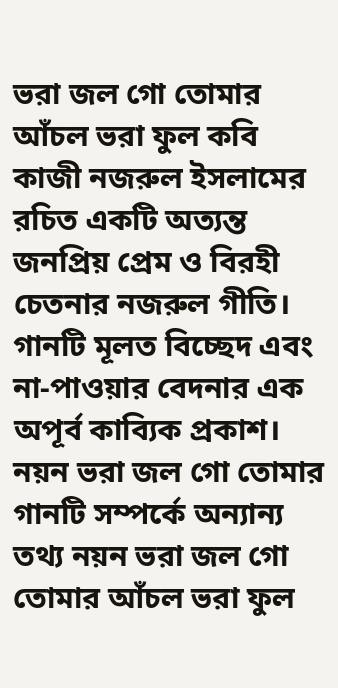ভরা জল গো তোমার আঁচল ভরা ফুল কবি কাজী নজরুল ইসলামের রচিত একটি অত্যন্ত জনপ্রিয় প্রেম ও বিরহী চেতনার নজরুল গীতি। গানটি মূলত বিচ্ছেদ এবং না-পাওয়ার বেদনার এক অপূর্ব কাব্যিক প্রকাশ। নয়ন ভরা জল গো তোমার গানটি সম্পর্কে অন্যান্য তথ্য নয়ন ভরা জল গো তোমার আঁচল ভরা ফুল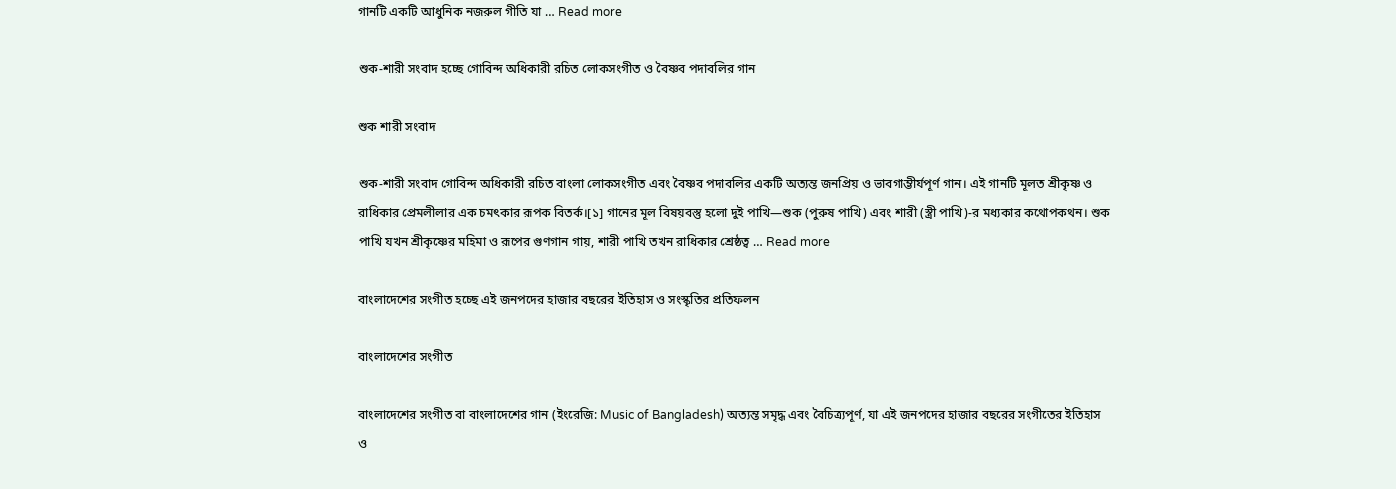গানটি একটি আধুনিক নজরুল গীতি যা … Read more

শুক-শারী সংবাদ হচ্ছে গোবিন্দ অধিকারী রচিত লোকসংগীত ও বৈষ্ণব পদাবলির গান

শুক শারী সংবাদ

শুক-শারী সংবাদ গোবিন্দ অধিকারী রচিত বাংলা লোকসংগীত এবং বৈষ্ণব পদাবলির একটি অত্যন্ত জনপ্রিয় ও ভাবগাম্ভীর্যপূর্ণ গান। এই গানটি মূলত শ্রীকৃষ্ণ ও রাধিকার প্রেমলীলার এক চমৎকার রূপক বিতর্ক।[১] গানের মূল বিষয়বস্তু হলো দুই পাখি—শুক (পুরুষ পাখি) এবং শারী (স্ত্রী পাখি)-র মধ্যকার কথোপকথন। শুক পাখি যখন শ্রীকৃষ্ণের মহিমা ও রূপের গুণগান গায়, শারী পাখি তখন রাধিকার শ্রেষ্ঠত্ব … Read more

বাংলাদেশের সংগীত হচ্ছে এই জনপদের হাজার বছরের ইতিহাস ও সংস্কৃতির প্রতিফলন

বাংলাদেশের সংগীত

বাংলাদেশের সংগীত বা বাংলাদেশের গান (ইংরেজি: Music of Bangladesh) অত্যন্ত সমৃদ্ধ এবং বৈচিত্র্যপূর্ণ, যা এই জনপদের হাজার বছরের সংগীতের ইতিহাস ও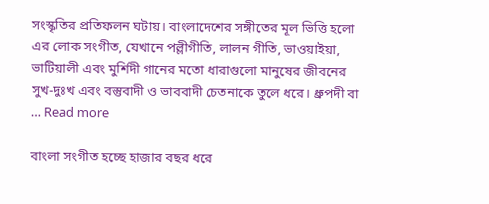সংস্কৃতির প্রতিফলন ঘটায়। বাংলাদেশের সঙ্গীতের মূল ভিত্তি হলো এর লোক সংগীত, যেখানে পল্লীগীতি, লালন গীতি, ভাওয়াইয়া, ভাটিয়ালী এবং মুর্শিদী গানের মতো ধারাগুলো মানুষের জীবনের সুখ-দুঃখ এবং বস্তুবাদী ও ভাববাদী চেতনাকে তুলে ধরে। ধ্রুপদী বা … Read more

বাংলা সংগীত হচ্ছে হাজার বছর ধরে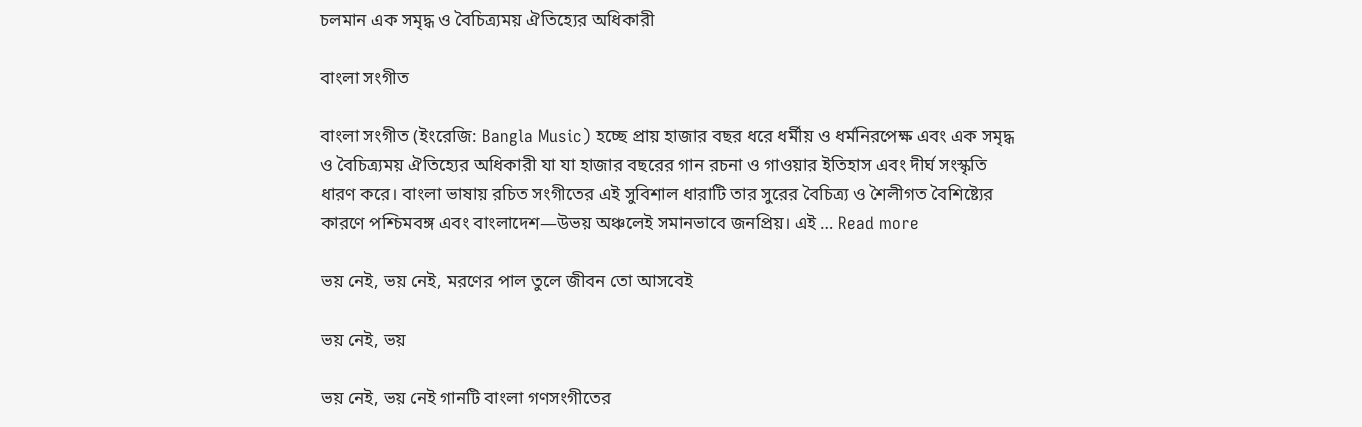চলমান এক সমৃদ্ধ ও বৈচিত্র্যময় ঐতিহ্যের অধিকারী

বাংলা সংগীত

বাংলা সংগীত (ইংরেজি: Bangla Music) হচ্ছে প্রায় হাজার বছর ধরে ধর্মীয় ও ধর্মনিরপেক্ষ এবং এক সমৃদ্ধ ও বৈচিত্র্যময় ঐতিহ্যের অধিকারী যা যা হাজার বছরের গান রচনা ও গাওয়ার ইতিহাস এবং দীর্ঘ সংস্কৃতি ধারণ করে। বাংলা ভাষায় রচিত সংগীতের এই সুবিশাল ধারাটি তার সুরের বৈচিত্র্য ও শৈলীগত বৈশিষ্ট্যের কারণে পশ্চিমবঙ্গ এবং বাংলাদেশ—উভয় অঞ্চলেই সমানভাবে জনপ্রিয়। এই … Read more

ভয় নেই, ভয় নেই, মরণের পাল তুলে জীবন তো আসবেই

ভয় নেই, ভয়

ভয় নেই, ভয় নেই গানটি বাংলা গণসংগীতের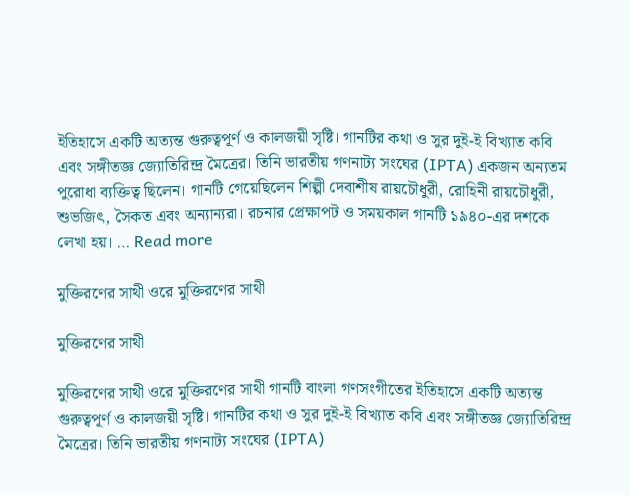ইতিহাসে একটি অত্যন্ত গুরুত্বপূর্ণ ও কালজয়ী সৃষ্টি। গানটির কথা ও সুর দুই-ই বিখ্যাত কবি এবং সঙ্গীতজ্ঞ জ্যোতিরিন্দ্র মৈত্রের। তিনি ভারতীয় গণনাট্য সংঘের (IPTA) একজন অন্যতম পুরোধা ব্যক্তিত্ব ছিলেন। গানটি গেয়েছিলেন শিল্পী দেবাশীষ রায়চৌধুরী, রোহিনী রায়চৌধুরী, শুভজিৎ, সৈকত এবং অন্যান্যরা। রচনার প্রেক্ষাপট ও সময়কাল গানটি ১৯৪০-এর দশকে লেখা হয়। … Read more

মুক্তিরণের সাথী ওরে মুক্তিরণের সাথী

মুক্তিরণের সাথী

মুক্তিরণের সাথী ওরে মুক্তিরণের সাথী গানটি বাংলা গণসংগীতের ইতিহাসে একটি অত্যন্ত গুরুত্বপূর্ণ ও কালজয়ী সৃষ্টি। গানটির কথা ও সুর দুই-ই বিখ্যাত কবি এবং সঙ্গীতজ্ঞ জ্যোতিরিন্দ্র মৈত্রের। তিনি ভারতীয় গণনাট্য সংঘের (IPTA)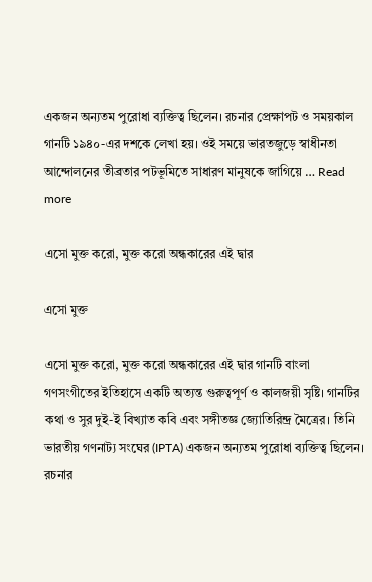একজন অন্যতম পুরোধা ব্যক্তিত্ব ছিলেন। রচনার প্রেক্ষাপট ও সময়কাল গানটি ১৯৪০-এর দশকে লেখা হয়। ওই সময়ে ভারতজুড়ে স্বাধীনতা আন্দোলনের তীব্রতার পটভূমিতে সাধারণ মানুষকে জাগিয়ে … Read more

এসো মুক্ত করো, মুক্ত করো অন্ধকারের এই দ্বার

এসো মুক্ত

এসো মুক্ত করো, মুক্ত করো অন্ধকারের এই দ্বার গানটি বাংলা গণসংগীতের ইতিহাসে একটি অত্যন্ত গুরুত্বপূর্ণ ও কালজয়ী সৃষ্টি। গানটির কথা ও সুর দুই-ই বিখ্যাত কবি এবং সঙ্গীতজ্ঞ জ্যোতিরিন্দ্র মৈত্রের। তিনি ভারতীয় গণনাট্য সংঘের (IPTA) একজন অন্যতম পুরোধা ব্যক্তিত্ব ছিলেন। রচনার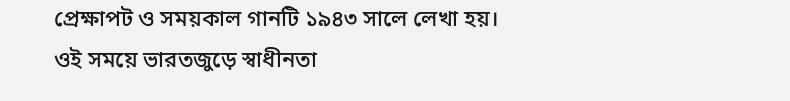প্রেক্ষাপট ও সময়কাল গানটি ১৯৪৩ সালে লেখা হয়। ওই সময়ে ভারতজুড়ে স্বাধীনতা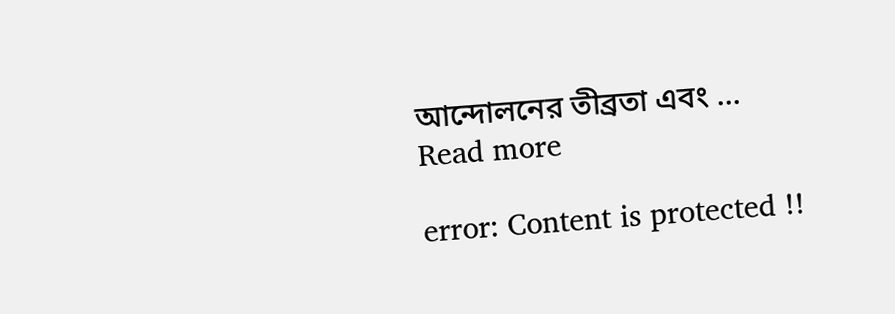আন্দোলনের তীব্রতা এবং … Read more

error: Content is protected !!